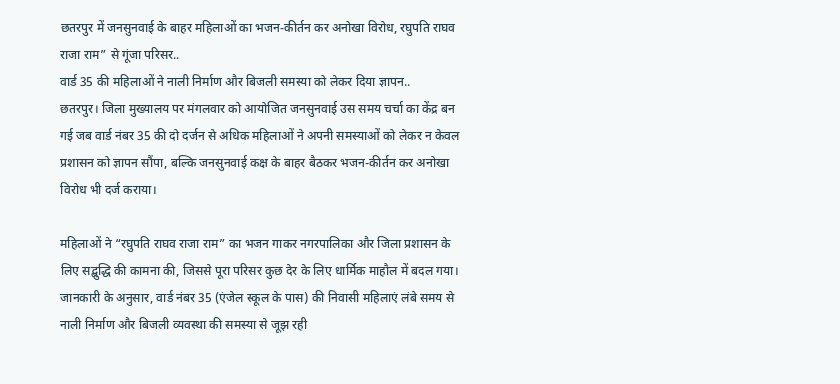छतरपुर में जनसुनवाई के बाहर महिलाओं का भजन-कीर्तन कर अनोखा विरोध, रघुपति राघव राजा राम” से गूंजा परिसर..
वार्ड 35 की महिलाओं ने नाली निर्माण और बिजली समस्या को लेकर दिया ज्ञापन..
छतरपुर। जिला मुख्यालय पर मंगलवार को आयोजित जनसुनवाई उस समय चर्चा का केंद्र बन गई जब वार्ड नंबर 35 की दो दर्जन से अधिक महिलाओं ने अपनी समस्याओं को लेकर न केवल प्रशासन को ज्ञापन सौंपा, बल्कि जनसुनवाई कक्ष के बाहर बैठकर भजन-कीर्तन कर अनोखा विरोध भी दर्ज कराया।

महिलाओं ने “रघुपति राघव राजा राम” का भजन गाकर नगरपालिका और जिला प्रशासन के लिए सद्बुद्धि की कामना की, जिससे पूरा परिसर कुछ देर के लिए धार्मिक माहौल में बदल गया।
जानकारी के अनुसार, वार्ड नंबर 35 (एंजेल स्कूल के पास) की निवासी महिलाएं लंबे समय से नाली निर्माण और बिजली व्यवस्था की समस्या से जूझ रही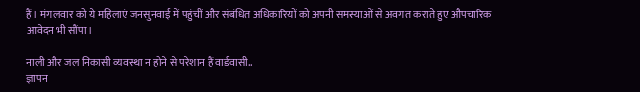हैं। मंगलवार को ये महिलाएं जनसुनवाई में पहुंचीं और संबंधित अधिकारियों को अपनी समस्याओं से अवगत कराते हुए औपचारिक आवेदन भी सौंपा।

नाली और जल निकासी व्यवस्था न होने से परेशान हैं वार्डवासी..
ज्ञापन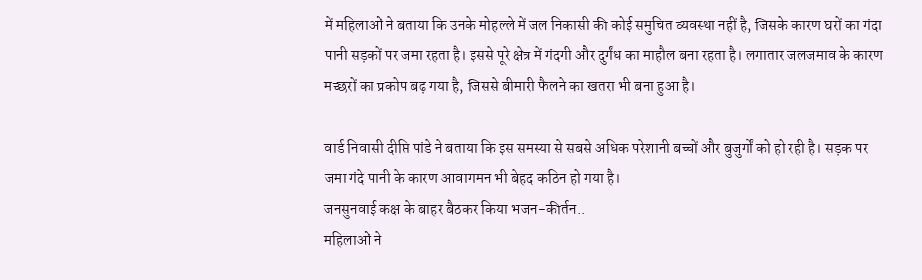में महिलाओं ने बताया कि उनके मोहल्ले में जल निकासी की कोई समुचित व्यवस्था नहीं है, जिसके कारण घरों का गंदा पानी सड़कों पर जमा रहता है। इससे पूरे क्षेत्र में गंदगी और दुर्गंध का माहौल बना रहता है। लगातार जलजमाव के कारण मच्छरों का प्रकोप बढ़ गया है, जिससे बीमारी फैलने का खतरा भी बना हुआ है।

वार्ड निवासी दीप्ति पांडे ने बताया कि इस समस्या से सबसे अधिक परेशानी बच्चों और बुजुर्गों को हो रही है। सड़क पर जमा गंदे पानी के कारण आवागमन भी बेहद कठिन हो गया है।
जनसुनवाई कक्ष के बाहर बैठकर किया भजन-कीर्तन..
महिलाओं ने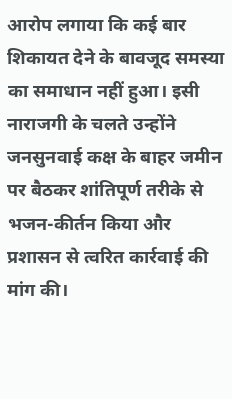आरोप लगाया कि कई बार शिकायत देने के बावजूद समस्या का समाधान नहीं हुआ। इसी नाराजगी के चलते उन्होंने जनसुनवाई कक्ष के बाहर जमीन पर बैठकर शांतिपूर्ण तरीके से भजन-कीर्तन किया और प्रशासन से त्वरित कार्रवाई की मांग की।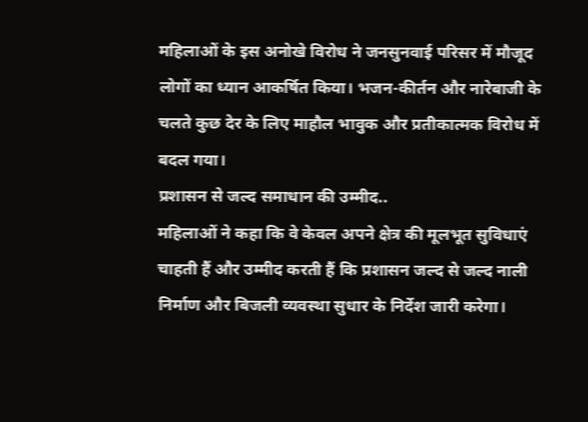महिलाओं के इस अनोखे विरोध ने जनसुनवाई परिसर में मौजूद लोगों का ध्यान आकर्षित किया। भजन-कीर्तन और नारेबाजी के चलते कुछ देर के लिए माहौल भावुक और प्रतीकात्मक विरोध में बदल गया।
प्रशासन से जल्द समाधान की उम्मीद..
महिलाओं ने कहा कि वे केवल अपने क्षेत्र की मूलभूत सुविधाएं चाहती हैं और उम्मीद करती हैं कि प्रशासन जल्द से जल्द नाली निर्माण और बिजली व्यवस्था सुधार के निर्देश जारी करेगा।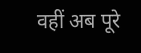वहीं अब पूरे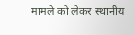मामले को लेकर स्थानीय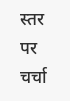स्तर पर चर्चा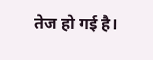तेज हो गई है।